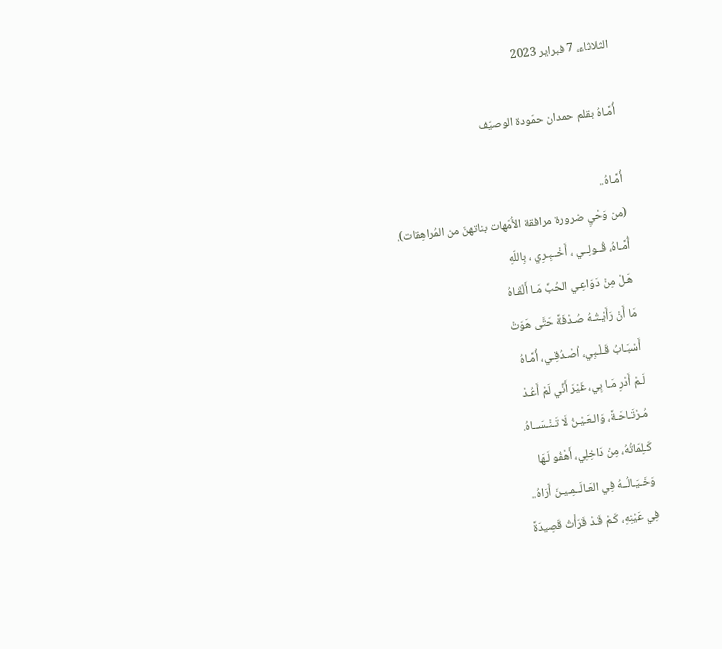الثلاثاء، 7 فبراير 2023

أُمَّـاهُ بقلم حمدان حمّودة الوصيّف

أُمَّـاهُ..
(من وَحْيِ ضرورة مرافقة الأُمّهات بناتهنّ من المُراهِقات).
أُمَّـاهُ، قُــولِــي ، أَخْــبِـرِي ، بِاللّهِ
هَـلْ مِنْ دَوَاعِـي الحُبِّ مَـا أَلْقَـاهُ
مَا أَنْ رَأَيْـتُـهُ صُـدْفَةً حَتَّى هَوَتْ
أَسْبَـابُ قَـلْـبِي، اُصْـدُقِـي، أُمَّـاهُ
لَـمْ أَدْرِ مَـا بِي، غَيْرَ أَنِّي لَمْ أَعُـدْ
مُـرْتَـاحَـةً، وَالـعَـيْـنُ لَا تَـنْـسَــاهُ.
كَـلِمَاتُهُ، مِنْ دَاخِلِي، أَهْفُو لَـهَا
وَخَـيَـالُــهُ فِي العَـالَــمِـيـنَ أَرَاهُ..
فِي عَيْنِهِ، كَـمْ قَـدْ قَرَأْتُ قَصِيدَةً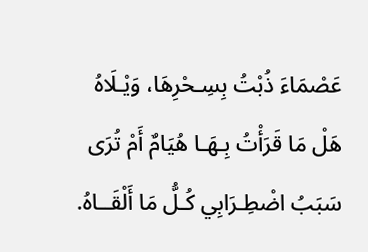عَصْمَاءَ ذُبْتُ بِسِـحْرِهَا، وَيْـلَاهُ
هَلْ مَا قَرَأْتُ بِـهَـا هُيَامٌ أَمْ تُرَى
سَبَبُ اضْطِـرَابِي كُـلُّ مَا أَلْقَــاهُ.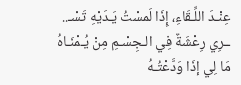عِنْـدَ اللِّـقَاءِ، إِذَا لَمسْتُ يَـدَيْهِ تَسْـ..
ــرِي رِعْشَةٌ فِي الـجِسْـمِ مِنْ يُـمْنَـاهُ
مَا لِي إذَا وَدَّعْتُـهُ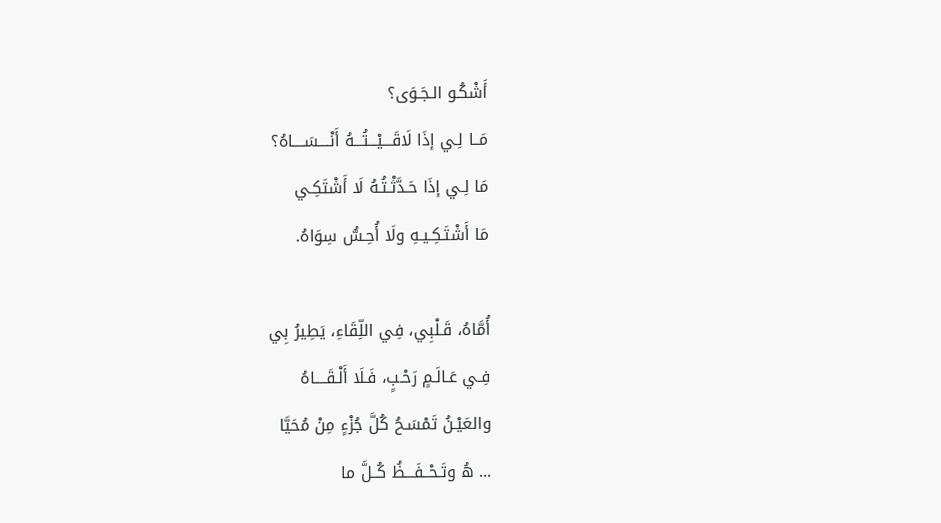أَشْكُـو الـجَـوَى؟
مَــا لِـي إذَا لَاقَـــيْـــتُـــهُ أَنْــــسَــــاهُ؟
مَا لِـي إذَا حَـدَّثْـتُـهُ لَا أَشْتَكِـي
مَا أَشْتَـكِـيـهِ ولَا أُحِـسُّ سِوَاهُ.

أُمَّاهُ، قَـلْبِي، فِي اللِّقَاءِ، يَطِيرُ بِي
فِـي عَـالَـمٍ رَحْـبٍ، فَـلَا أَلْـقَــــاهُ
والعَيْـنُ تَمْسَـحُ كُلَّ جُزْءٍ مِنْ مُحَيَّا
... هُ وتَـحْــفَـــظُ كُــلَّ ما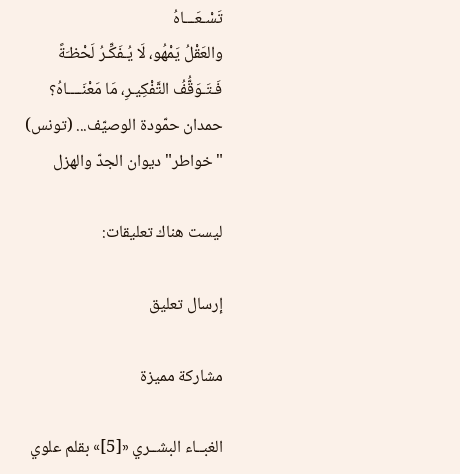تَسْـعَـــاهُ
والعَقْلُ يَمْهُو، لَا يُـفَكِّـرُ لَحْظـَةً
فَـتَـوَقُّفُ التَّفْكِيـرِ، مَا مَعْنَــــاهُ؟
حمدان حمّودة الوصيّف... (تونس)
"خواطر" ديوان الجدّ والهزل

ليست هناك تعليقات:

إرسال تعليق

مشاركة مميزة

الغبــاء البشــري «[5]» بقلم علوي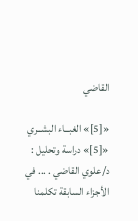القاضي

«[5]» الغبــاء البشــري «[5]» دراسة وتحليل : د/علوي القاضي . ... في الأجزاء السابقة تكلمنا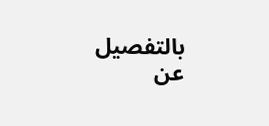بالتفصيل عن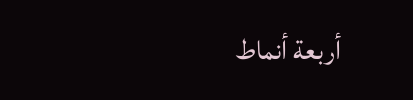أربعة أنماط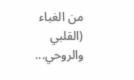من الغباء (القلبي والروحي...